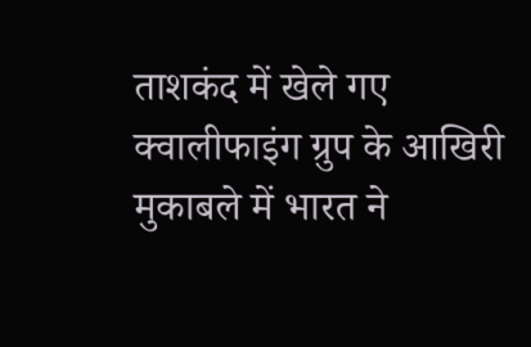ताशकंद में खेले गए क्वालीफाइंग ग्रुप के आखिरी मुकाबले में भारत ने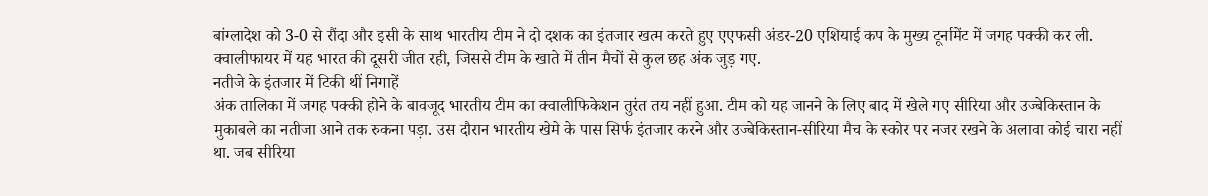बांग्लादेश को 3-0 से रौंदा और इसी के साथ भारतीय टीम ने दो दशक का इंतजार खत्म करते हुए एएफसी अंडर-20 एशियाई कप के मुख्य टूर्नामेंट में जगह पक्की कर ली. क्वालीफायर में यह भारत की दूसरी जीत रही, जिससे टीम के खाते में तीन मैचों से कुल छह अंक जुड़ गए.
नतीजे के इंतजार में टिकी थीं निगाहें
अंक तालिका में जगह पक्की होने के बावजूद भारतीय टीम का क्वालीफिकेशन तुरंत तय नहीं हुआ. टीम को यह जानने के लिए बाद में खेले गए सीरिया और उज्बेकिस्तान के मुकाबले का नतीजा आने तक रुकना पड़ा. उस दौरान भारतीय खेमे के पास सिर्फ इंतजार करने और उज्बेकिस्तान-सीरिया मैच के स्कोर पर नजर रखने के अलावा कोई चारा नहीं था. जब सीरिया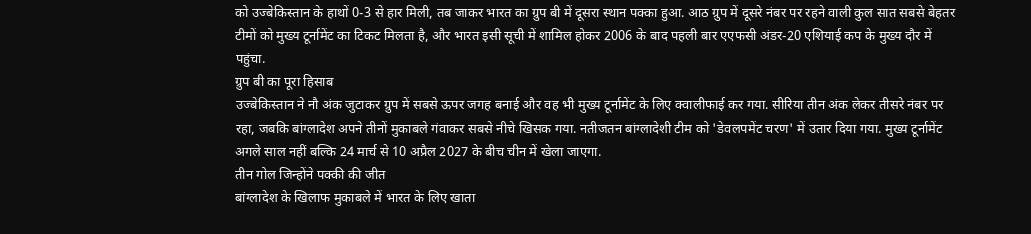को उज्बेकिस्तान के हाथों 0-3 से हार मिली, तब जाकर भारत का ग्रुप बी में दूसरा स्थान पक्का हुआ. आठ ग्रुप में दूसरे नंबर पर रहने वाली कुल सात सबसे बेहतर टीमों को मुख्य टूर्नामेंट का टिकट मिलता है, और भारत इसी सूची में शामिल होकर 2006 के बाद पहली बार एएफसी अंडर-20 एशियाई कप के मुख्य दौर में पहुंचा.
ग्रुप बी का पूरा हिसाब
उज्बेकिस्तान ने नौ अंक जुटाकर ग्रुप में सबसे ऊपर जगह बनाई और वह भी मुख्य टूर्नामेंट के लिए क्वालीफाई कर गया. सीरिया तीन अंक लेकर तीसरे नंबर पर रहा, जबकि बांग्लादेश अपने तीनों मुकाबले गंवाकर सबसे नीचे खिसक गया. नतीजतन बांग्लादेशी टीम को 'डेवलपमेंट चरण' में उतार दिया गया. मुख्य टूर्नामेंट अगले साल नहीं बल्कि 24 मार्च से 10 अप्रैल 2027 के बीच चीन में खेला जाएगा.
तीन गोल जिन्होंने पक्की की जीत
बांग्लादेश के खिलाफ मुकाबले में भारत के लिए खाता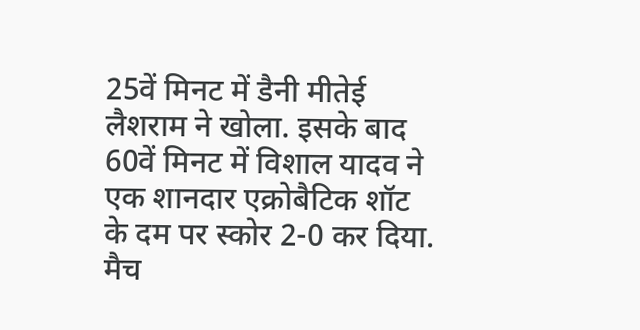25वें मिनट में डैनी मीतेई लैशराम ने खोला. इसके बाद 60वें मिनट में विशाल यादव ने एक शानदार एक्रोबैटिक शॉट के दम पर स्कोर 2-0 कर दिया. मैच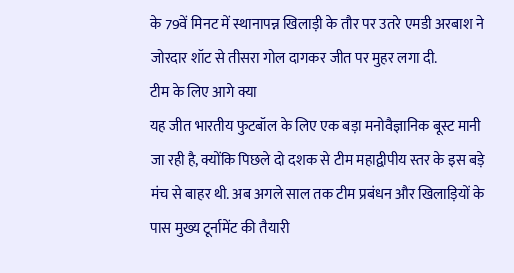के 79वें मिनट में स्थानापन्न खिलाड़ी के तौर पर उतरे एमडी अरबाश ने जोरदार शॉट से तीसरा गोल दागकर जीत पर मुहर लगा दी.
टीम के लिए आगे क्या
यह जीत भारतीय फुटबॉल के लिए एक बड़ा मनोवैज्ञानिक बूस्ट मानी जा रही है, क्योंकि पिछले दो दशक से टीम महाद्वीपीय स्तर के इस बड़े मंच से बाहर थी. अब अगले साल तक टीम प्रबंधन और खिलाड़ियों के पास मुख्य टूर्नामेंट की तैयारी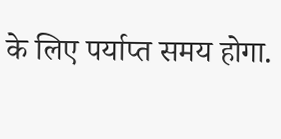के लिए पर्याप्त समय होगा.